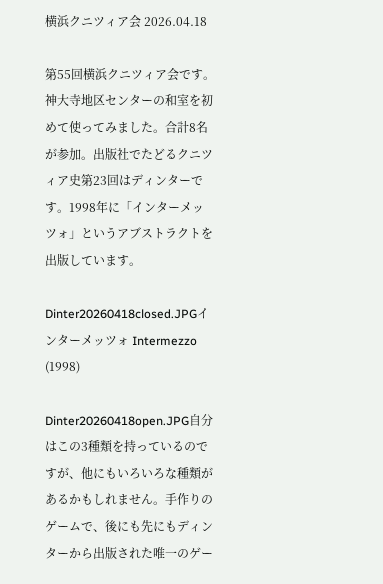横浜クニツィア会 2026.04.18

第55回横浜クニツィア会です。神大寺地区センターの和室を初めて使ってみました。合計8名が参加。出版社でたどるクニツィア史第23回はディンターです。1998年に「インターメッツォ」というアブストラクトを出版しています。

Dinter20260418closed.JPGインターメッツォ Intermezzo (1998)

Dinter20260418open.JPG自分はこの3種類を持っているのですが、他にもいろいろな種類があるかもしれません。手作りのゲームで、後にも先にもディンターから出版された唯一のゲー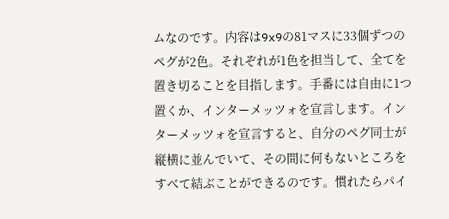ムなのです。内容は9x9の81マスに33個ずつのペグが2色。それぞれが1色を担当して、全てを置き切ることを目指します。手番には自由に1つ置くか、インターメッツォを宣言します。インターメッツォを宣言すると、自分のペグ同士が縦横に並んでいて、その間に何もないところをすべて結ぶことができるのです。慣れたらパイ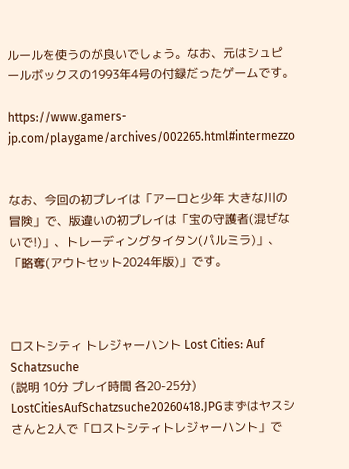ルールを使うのが良いでしょう。なお、元はシュピールボックスの1993年4号の付録だったゲームです。

https://www.gamers-jp.com/playgame/archives/002265.html#intermezzo


なお、今回の初プレイは「アーロと少年 大きな川の冒険」で、版違いの初プレイは「宝の守護者(混ぜないで!)」、トレーディングタイタン(パルミラ)」、「略奪(アウトセット2024年版)」です。



ロストシティ トレジャーハント Lost Cities: Auf Schatzsuche
(説明 10分 プレイ時間 各20-25分)
LostCitiesAufSchatzsuche20260418.JPGまずはヤスシさんと2人で「ロストシティトレジャーハント」で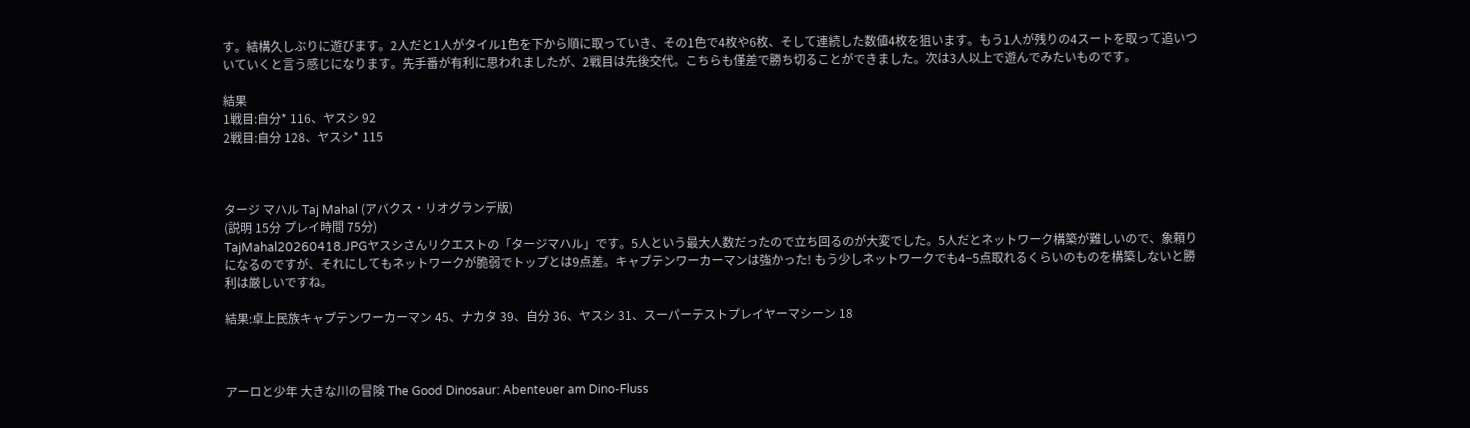す。結構久しぶりに遊びます。2人だと1人がタイル1色を下から順に取っていき、その1色で4枚や6枚、そして連続した数値4枚を狙います。もう1人が残りの4スートを取って追いついていくと言う感じになります。先手番が有利に思われましたが、2戦目は先後交代。こちらも僅差で勝ち切ることができました。次は3人以上で遊んでみたいものです。

結果
1戦目:自分* 116、ヤスシ 92
2戦目:自分 128、ヤスシ* 115



タージ マハル Taj Mahal (アバクス・リオグランデ版)
(説明 15分 プレイ時間 75分)
TajMahal20260418.JPGヤスシさんリクエストの「タージマハル」です。5人という最大人数だったので立ち回るのが大変でした。5人だとネットワーク構築が難しいので、象頼りになるのですが、それにしてもネットワークが脆弱でトップとは9点差。キャプテンワーカーマンは強かった! もう少しネットワークでも4−5点取れるくらいのものを構築しないと勝利は厳しいですね。

結果:卓上民族キャプテンワーカーマン 45、ナカタ 39、自分 36、ヤスシ 31、スーパーテストプレイヤーマシーン 18



アーロと少年 大きな川の冒険 The Good Dinosaur: Abenteuer am Dino-Fluss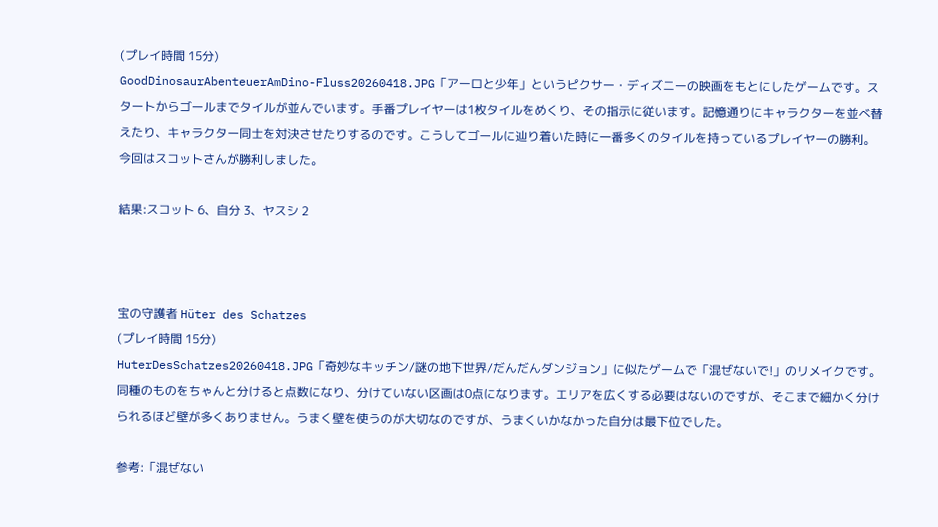(プレイ時間 15分)
GoodDinosaurAbenteuerAmDino-Fluss20260418.JPG「アーロと少年」というピクサー・ディズニーの映画をもとにしたゲームです。スタートからゴールまでタイルが並んでいます。手番プレイヤーは1枚タイルをめくり、その指示に従います。記憶通りにキャラクターを並べ替えたり、キャラクター同士を対決させたりするのです。こうしてゴールに辿り着いた時に一番多くのタイルを持っているプレイヤーの勝利。今回はスコットさんが勝利しました。

結果:スコット 6、自分 3、ヤスシ 2



宝の守護者 Hüter des Schatzes
(プレイ時間 15分)
HuterDesSchatzes20260418.JPG「奇妙なキッチン/謎の地下世界/だんだんダンジョン」に似たゲームで「混ぜないで!」のリメイクです。同種のものをちゃんと分けると点数になり、分けていない区画は0点になります。エリアを広くする必要はないのですが、そこまで細かく分けられるほど壁が多くありません。うまく壁を使うのが大切なのですが、うまくいかなかった自分は最下位でした。

参考:「混ぜない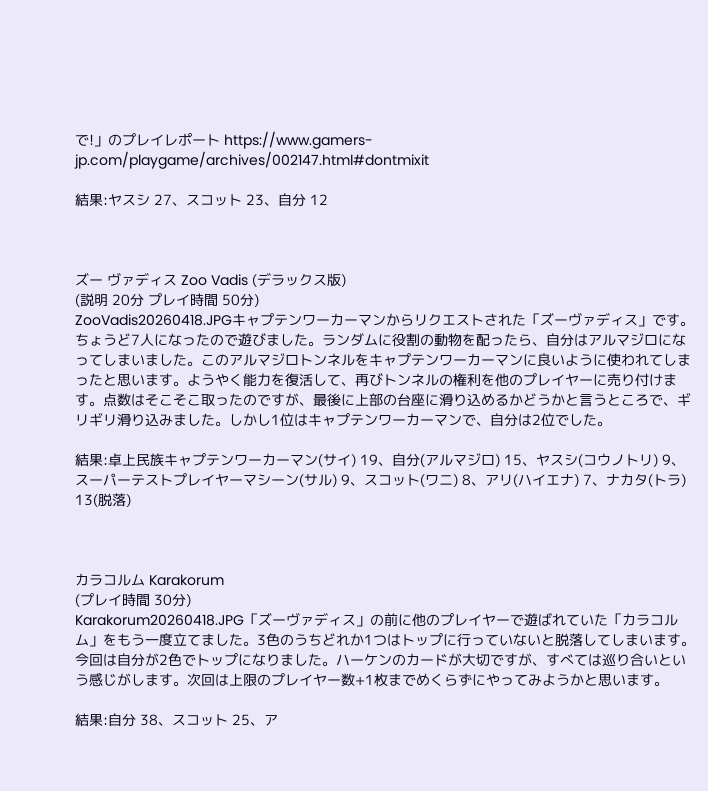で!」のプレイレポート https://www.gamers-jp.com/playgame/archives/002147.html#dontmixit

結果:ヤスシ 27、スコット 23、自分 12



ズー ヴァディス Zoo Vadis (デラックス版)
(説明 20分 プレイ時間 50分)
ZooVadis20260418.JPGキャプテンワーカーマンからリクエストされた「ズーヴァディス」です。ちょうど7人になったので遊びました。ランダムに役割の動物を配ったら、自分はアルマジロになってしまいました。このアルマジロトンネルをキャプテンワーカーマンに良いように使われてしまったと思います。ようやく能力を復活して、再びトンネルの権利を他のプレイヤーに売り付けます。点数はそこそこ取ったのですが、最後に上部の台座に滑り込めるかどうかと言うところで、ギリギリ滑り込みました。しかし1位はキャプテンワーカーマンで、自分は2位でした。

結果:卓上民族キャプテンワーカーマン(サイ) 19、自分(アルマジロ) 15、ヤスシ(コウノトリ) 9、スーパーテストプレイヤーマシーン(サル) 9、スコット(ワニ) 8、アリ(ハイエナ) 7、ナカタ(トラ) 13(脱落)



カラコルム Karakorum
(プレイ時間 30分)
Karakorum20260418.JPG「ズーヴァディス」の前に他のプレイヤーで遊ばれていた「カラコルム」をもう一度立てました。3色のうちどれか1つはトップに行っていないと脱落してしまいます。今回は自分が2色でトップになりました。ハーケンのカードが大切ですが、すべては巡り合いという感じがします。次回は上限のプレイヤー数+1枚までめくらずにやってみようかと思います。

結果:自分 38、スコット 25、ア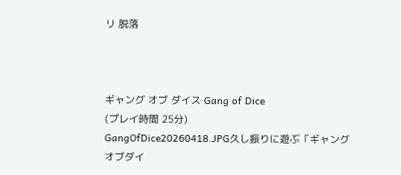リ 脱落



ギャング オブ ダイス Gang of Dice
(プレイ時間 25分)
GangOfDice20260418.JPG久し振りに遊ぶ「ギャングオブダイ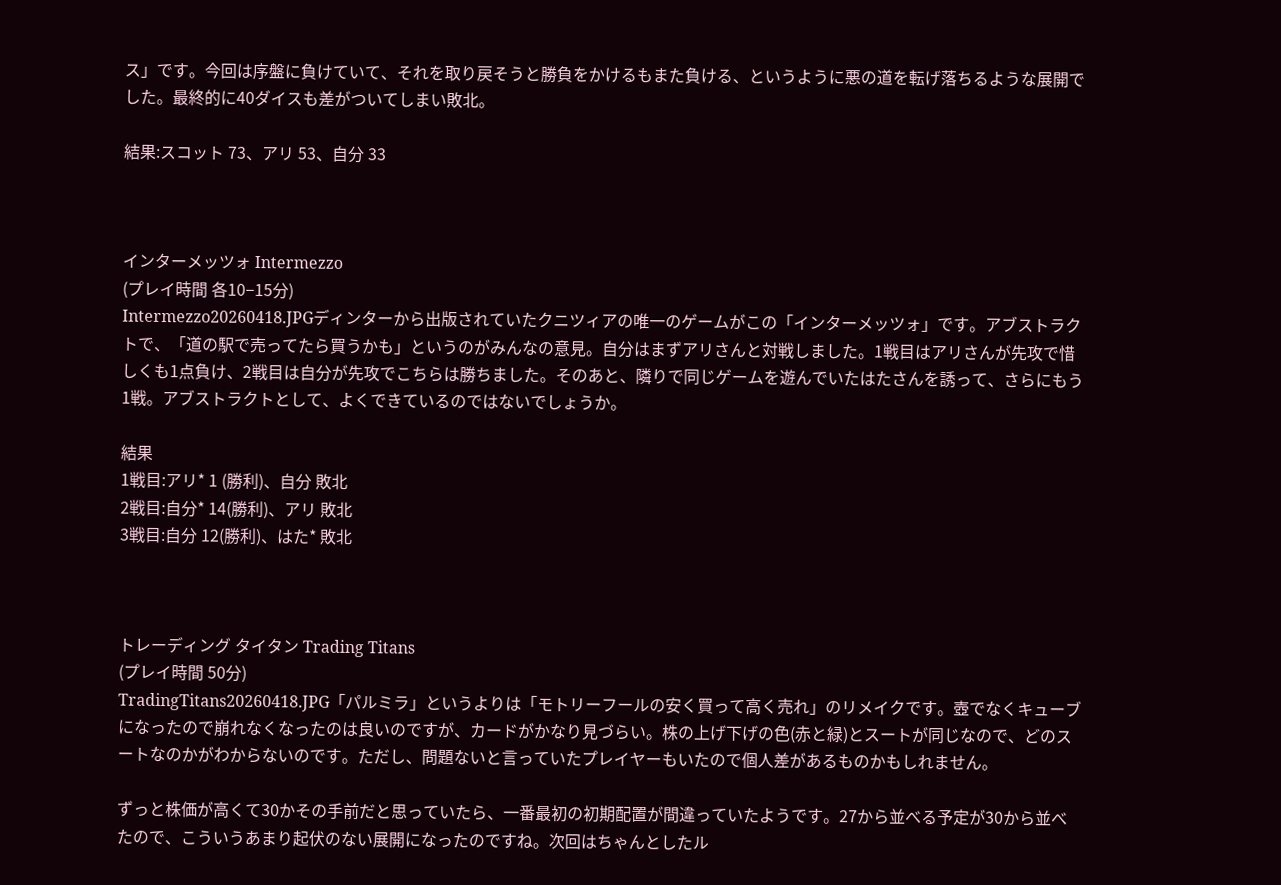ス」です。今回は序盤に負けていて、それを取り戻そうと勝負をかけるもまた負ける、というように悪の道を転げ落ちるような展開でした。最終的に40ダイスも差がついてしまい敗北。

結果:スコット 73、アリ 53、自分 33



インターメッツォ Intermezzo
(プレイ時間 各10−15分)
Intermezzo20260418.JPGディンターから出版されていたクニツィアの唯一のゲームがこの「インターメッツォ」です。アブストラクトで、「道の駅で売ってたら買うかも」というのがみんなの意見。自分はまずアリさんと対戦しました。1戦目はアリさんが先攻で惜しくも1点負け、2戦目は自分が先攻でこちらは勝ちました。そのあと、隣りで同じゲームを遊んでいたはたさんを誘って、さらにもう1戦。アブストラクトとして、よくできているのではないでしょうか。

結果
1戦目:アリ* 1 (勝利)、自分 敗北
2戦目:自分* 14(勝利)、アリ 敗北
3戦目:自分 12(勝利)、はた* 敗北



トレーディング タイタン Trading Titans
(プレイ時間 50分)
TradingTitans20260418.JPG「パルミラ」というよりは「モトリーフールの安く買って高く売れ」のリメイクです。壺でなくキューブになったので崩れなくなったのは良いのですが、カードがかなり見づらい。株の上げ下げの色(赤と緑)とスートが同じなので、どのスートなのかがわからないのです。ただし、問題ないと言っていたプレイヤーもいたので個人差があるものかもしれません。

ずっと株価が高くて30かその手前だと思っていたら、一番最初の初期配置が間違っていたようです。27から並べる予定が30から並べたので、こういうあまり起伏のない展開になったのですね。次回はちゃんとしたル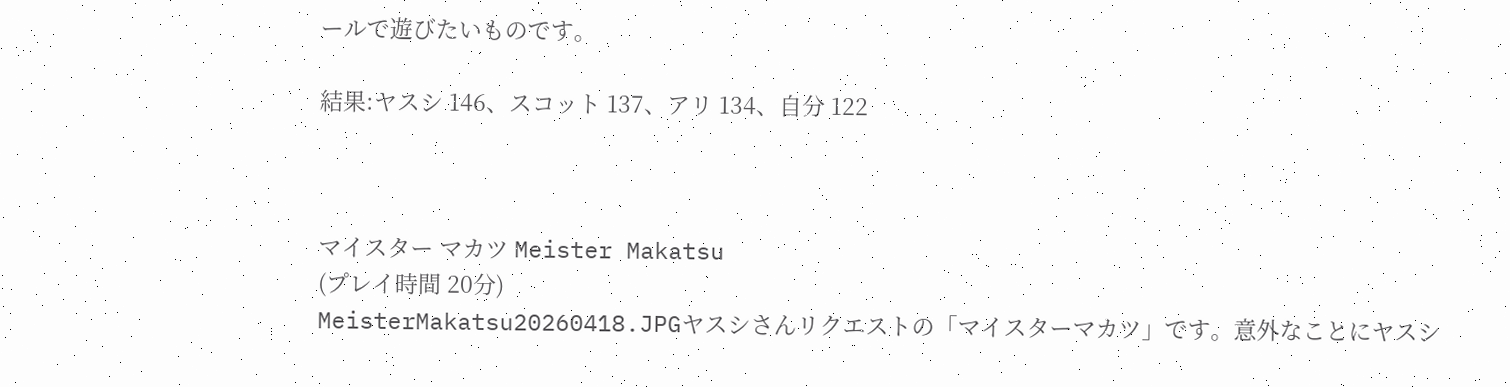ールで遊びたいものです。

結果:ヤスシ 146、スコット 137、アリ 134、自分 122



マイスター マカツ Meister Makatsu
(プレイ時間 20分)
MeisterMakatsu20260418.JPGヤスシさんリクエストの「マイスターマカツ」です。意外なことにヤスシ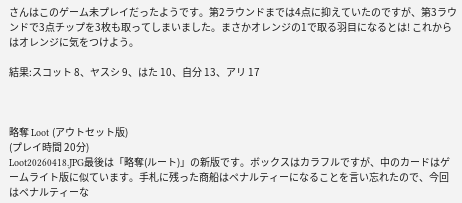さんはこのゲーム未プレイだったようです。第2ラウンドまでは4点に抑えていたのですが、第3ラウンドで3点チップを3枚も取ってしまいました。まさかオレンジの1で取る羽目になるとは! これからはオレンジに気をつけよう。

結果:スコット 8、ヤスシ 9、はた 10、自分 13、アリ 17



略奪 Loot (アウトセット版)
(プレイ時間 20分)
Loot20260418.JPG最後は「略奪(ルート)」の新版です。ボックスはカラフルですが、中のカードはゲームライト版に似ています。手札に残った商船はペナルティーになることを言い忘れたので、今回はペナルティーな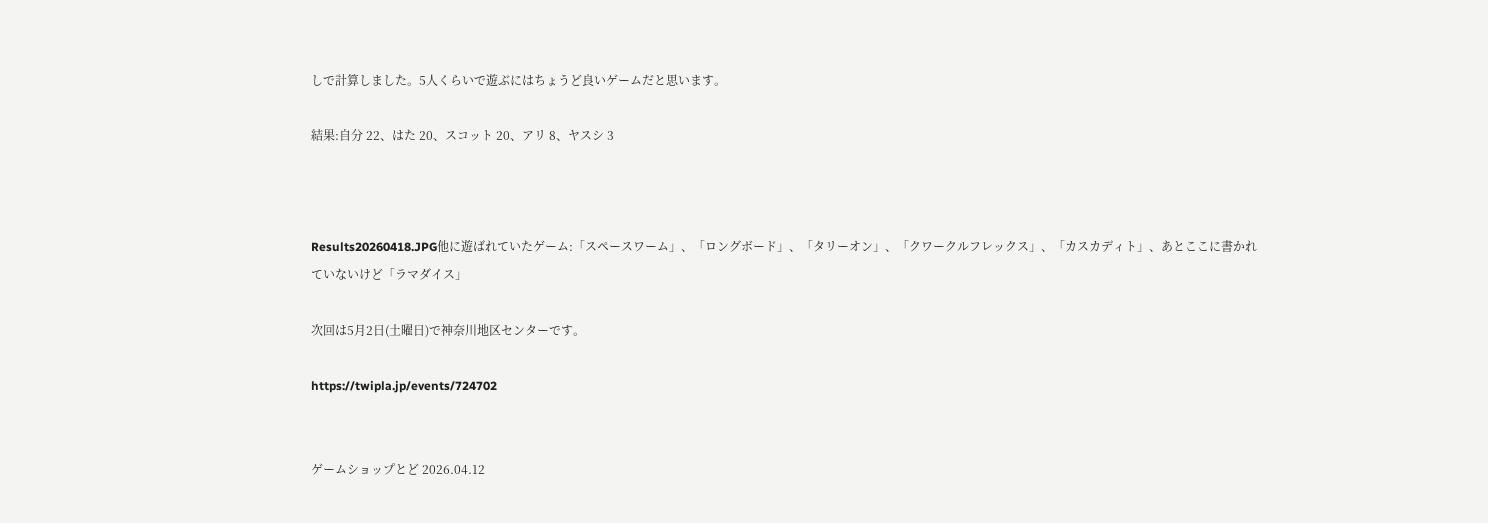しで計算しました。5人くらいで遊ぶにはちょうど良いゲームだと思います。

結果:自分 22、はた 20、スコット 20、アリ 8、ヤスシ 3



Results20260418.JPG他に遊ばれていたゲーム:「スペースワーム」、「ロングボード」、「タリーオン」、「クワークルフレックス」、「カスカディト」、あとここに書かれていないけど「ラマダイス」

次回は5月2日(土曜日)で神奈川地区センターです。

https://twipla.jp/events/724702


ゲームショップとど 2026.04.12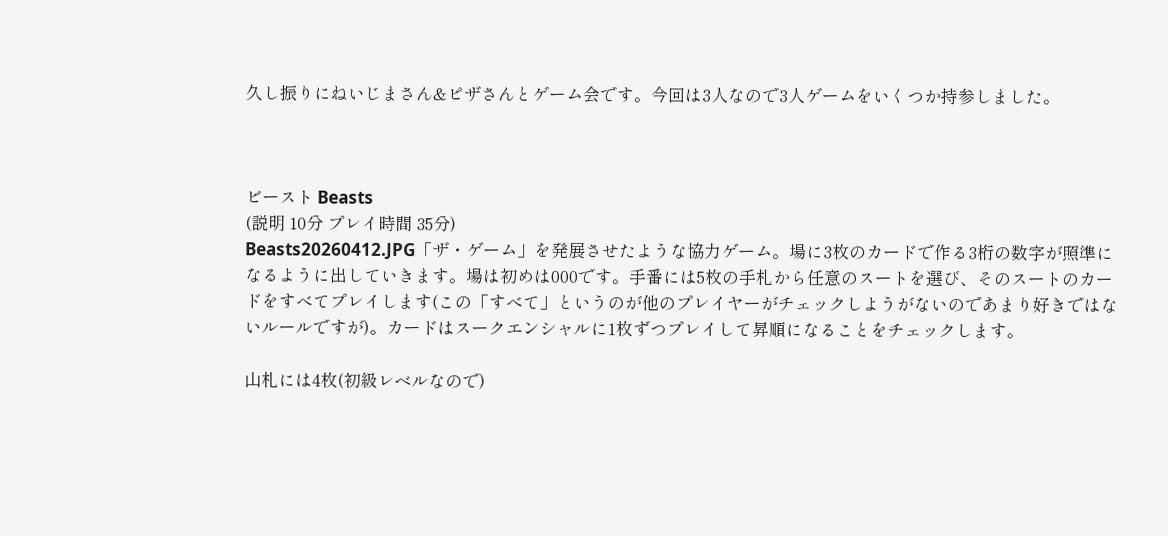久し振りにねいじまさん&ピザさんとゲーム会です。今回は3人なので3人ゲームをいくつか持参しました。



ビースト Beasts
(説明 10分 プレイ時間 35分)
Beasts20260412.JPG「ザ・ゲーム」を発展させたような協力ゲーム。場に3枚のカードで作る3桁の数字が照準になるように出していきます。場は初めは000です。手番には5枚の手札から任意のスートを選び、そのスートのカードをすべてプレイします(この「すべて」というのが他のプレイヤーがチェックしようがないのであまり好きではないルールですが)。カードはスークエンシャルに1枚ずつプレイして昇順になることをチェックします。

山札には4枚(初級レベルなので)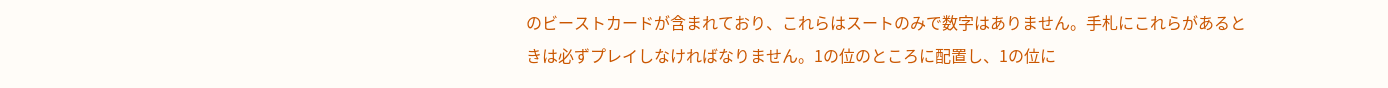のビーストカードが含まれており、これらはスートのみで数字はありません。手札にこれらがあるときは必ずプレイしなければなりません。1の位のところに配置し、1の位に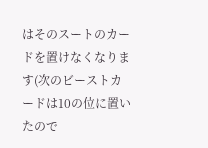はそのスートのカードを置けなくなります(次のビーストカードは10の位に置いたので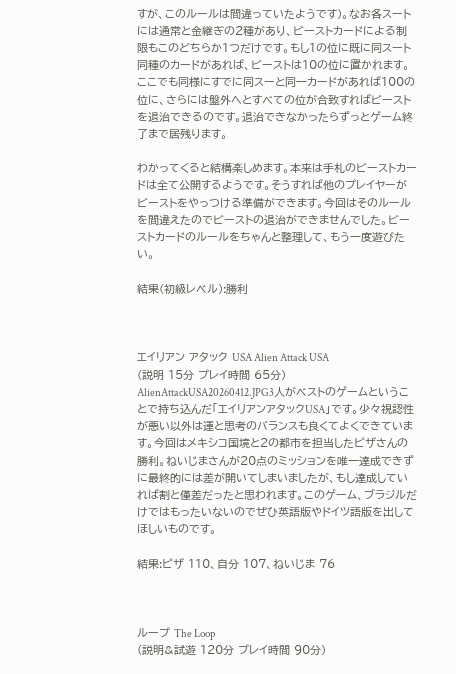すが、このルールは間違っていたようです)。なお各スートには通常と金継ぎの2種があり、ビーストカードによる制限もこのどちらか1つだけです。もし1の位に既に同スート同種のカードがあれば、ビーストは10の位に置かれます。ここでも同様にすでに同スーと同一カードがあれば100の位に、さらには盤外へとすべての位が合致すればビーストを退治できるのです。退治できなかったらずっとゲーム終了まで居残ります。

わかってくると結構楽しめます。本来は手札のビーストカードは全て公開するようです。そうすれば他のプレイヤーがビーストをやっつける準備ができます。今回はそのルールを間違えたのでビーストの退治ができませんでした。ビーストカードのルールをちゃんと整理して、もう一度遊びたい。

結果(初級レベル):勝利



エイリアン アタック USA Alien Attack USA
(説明 15分 プレイ時間 65分)
AlienAttackUSA20260412.JPG3人がベストのゲームということで持ち込んだ「エイリアンアタックUSA」です。少々視認性が悪い以外は運と思考のバランスも良くてよくできています。今回はメキシコ国境と2の都市を担当したピザさんの勝利。ねいじまさんが20点のミッションを唯一達成できずに最終的には差が開いてしまいましたが、もし達成していれば割と僅差だったと思われます。このゲーム、ブラジルだけではもったいないのでぜひ英語版やドイツ語版を出してほしいものです。

結果:ピザ 110、自分 107、ねいじま 76



ループ The Loop
(説明&試遊 120分 プレイ時間 90分)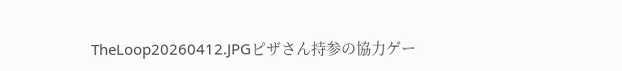TheLoop20260412.JPGピザさん持参の協力ゲー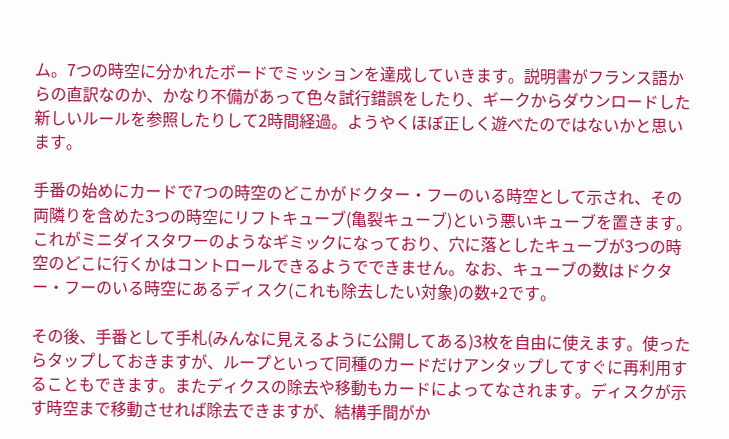ム。7つの時空に分かれたボードでミッションを達成していきます。説明書がフランス語からの直訳なのか、かなり不備があって色々試行錯誤をしたり、ギークからダウンロードした新しいルールを参照したりして2時間経過。ようやくほぼ正しく遊べたのではないかと思います。

手番の始めにカードで7つの時空のどこかがドクター・フーのいる時空として示され、その両隣りを含めた3つの時空にリフトキューブ(亀裂キューブ)という悪いキューブを置きます。これがミニダイスタワーのようなギミックになっており、穴に落としたキューブが3つの時空のどこに行くかはコントロールできるようでできません。なお、キューブの数はドクター・フーのいる時空にあるディスク(これも除去したい対象)の数+2です。

その後、手番として手札(みんなに見えるように公開してある)3枚を自由に使えます。使ったらタップしておきますが、ループといって同種のカードだけアンタップしてすぐに再利用することもできます。またディクスの除去や移動もカードによってなされます。ディスクが示す時空まで移動させれば除去できますが、結構手間がか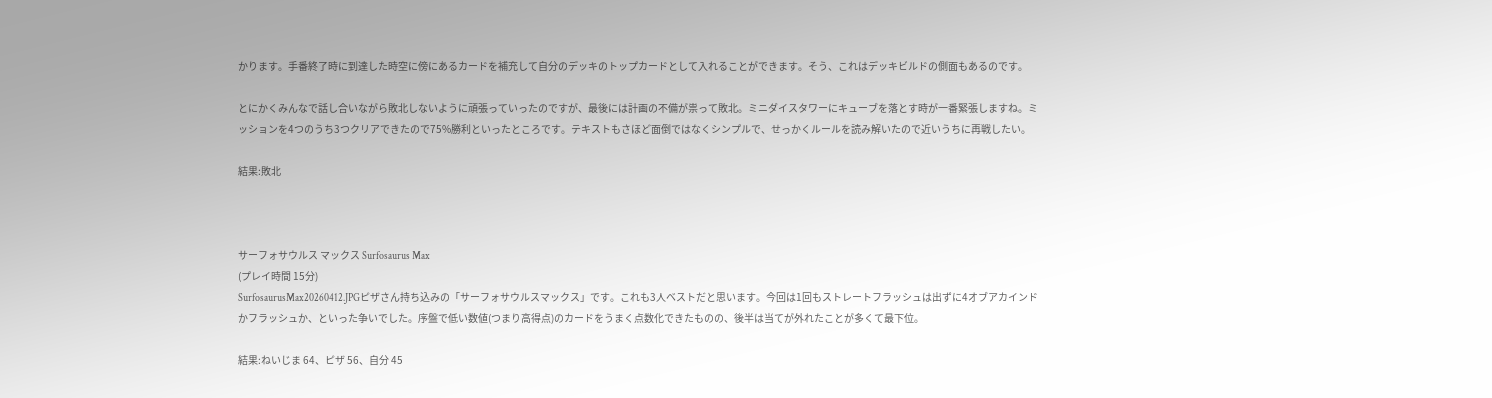かります。手番終了時に到達した時空に傍にあるカードを補充して自分のデッキのトップカードとして入れることができます。そう、これはデッキビルドの側面もあるのです。

とにかくみんなで話し合いながら敗北しないように頑張っていったのですが、最後には計画の不備が祟って敗北。ミニダイスタワーにキューブを落とす時が一番緊張しますね。ミッションを4つのうち3つクリアできたので75%勝利といったところです。テキストもさほど面倒ではなくシンプルで、せっかくルールを読み解いたので近いうちに再戦したい。

結果:敗北



サーフォサウルス マックス Surfosaurus Max
(プレイ時間 15分)
SurfosaurusMax20260412.JPGピザさん持ち込みの「サーフォサウルスマックス」です。これも3人ベストだと思います。今回は1回もストレートフラッシュは出ずに4オブアカインドかフラッシュか、といった争いでした。序盤で低い数値(つまり高得点)のカードをうまく点数化できたものの、後半は当てが外れたことが多くて最下位。

結果:ねいじま 64、ピザ 56、自分 45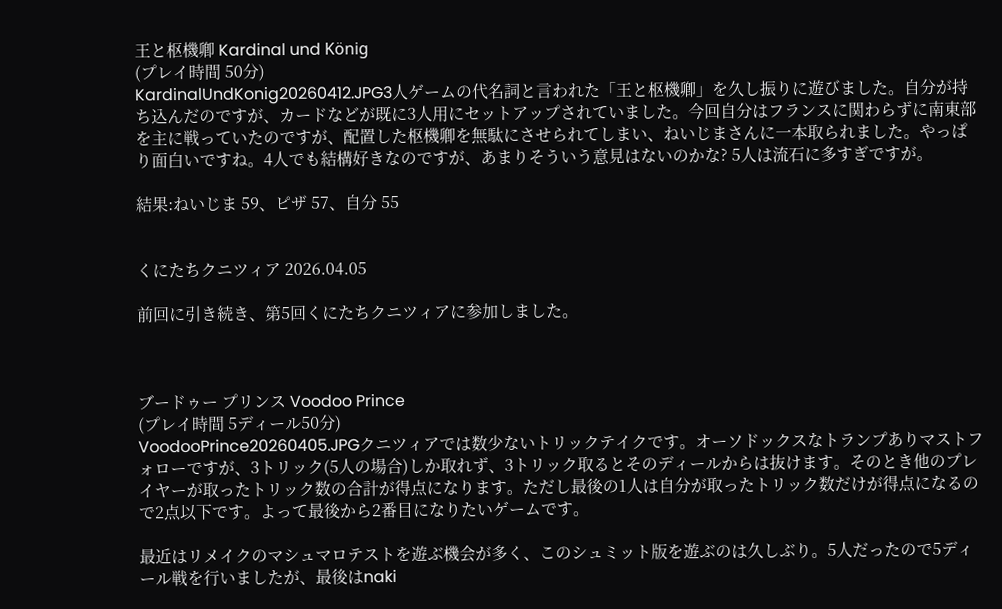王と枢機卿 Kardinal und König
(プレイ時間 50分)
KardinalUndKonig20260412.JPG3人ゲームの代名詞と言われた「王と枢機卿」を久し振りに遊びました。自分が持ち込んだのですが、カードなどが既に3人用にセットアップされていました。今回自分はフランスに関わらずに南東部を主に戦っていたのですが、配置した枢機卿を無駄にさせられてしまい、ねいじまさんに一本取られました。やっぱり面白いですね。4人でも結構好きなのですが、あまりそういう意見はないのかな? 5人は流石に多すぎですが。

結果:ねいじま 59、ピザ 57、自分 55


くにたちクニツィア 2026.04.05

前回に引き続き、第5回くにたちクニツィアに参加しました。



ブードゥー プリンス Voodoo Prince
(プレイ時間 5ディール50分)
VoodooPrince20260405.JPGクニツィアでは数少ないトリックテイクです。オーソドックスなトランプありマストフォローですが、3トリック(5人の場合)しか取れず、3トリック取るとそのディールからは抜けます。そのとき他のプレイヤーが取ったトリック数の合計が得点になります。ただし最後の1人は自分が取ったトリック数だけが得点になるので2点以下です。よって最後から2番目になりたいゲームです。

最近はリメイクのマシュマロテストを遊ぶ機会が多く、このシュミット版を遊ぶのは久しぶり。5人だったので5ディール戦を行いましたが、最後はnaki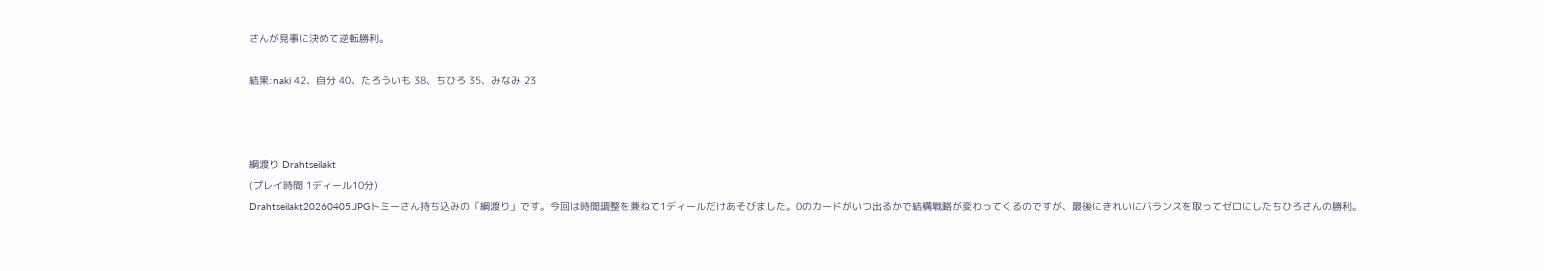さんが見事に決めて逆転勝利。

結果:naki 42、自分 40、たろういも 38、ちひろ 35、みなみ 23



綱渡り Drahtseilakt
(プレイ時間 1ディール10分)
Drahtseilakt20260405.JPGトミーさん持ち込みの「綱渡り」です。今回は時間調整を兼ねて1ディールだけあそびました。0のカードがいつ出るかで結構戦略が変わってくるのですが、最後にきれいにバランスを取ってゼロにしたちひろさんの勝利。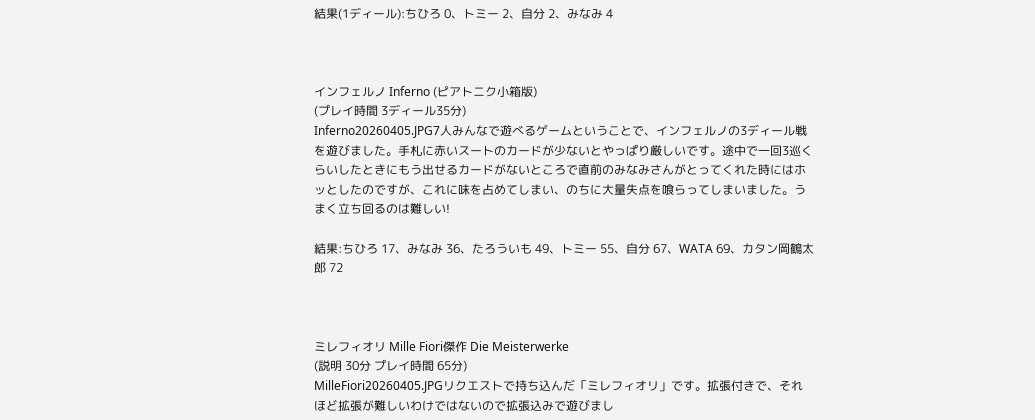結果(1ディール):ちひろ 0、トミー 2、自分 2、みなみ 4



インフェルノ Inferno (ピアトニク小箱版)
(プレイ時間 3ディール35分)
Inferno20260405.JPG7人みんなで遊べるゲームということで、インフェルノの3ディール戦を遊びました。手札に赤いスートのカードが少ないとやっぱり厳しいです。途中で一回3巡くらいしたときにもう出せるカードがないところで直前のみなみさんがとってくれた時にはホッとしたのですが、これに味を占めてしまい、のちに大量失点を喰らってしまいました。うまく立ち回るのは難しい!

結果:ちひろ 17、みなみ 36、たろういも 49、トミー 55、自分 67、WATA 69、カタン岡鶴太郎 72



ミレフィオリ Mille Fiori傑作 Die Meisterwerke
(説明 30分 プレイ時間 65分)
MilleFiori20260405.JPGリクエストで持ち込んだ「ミレフィオリ」です。拡張付きで、それほど拡張が難しいわけではないので拡張込みで遊びまし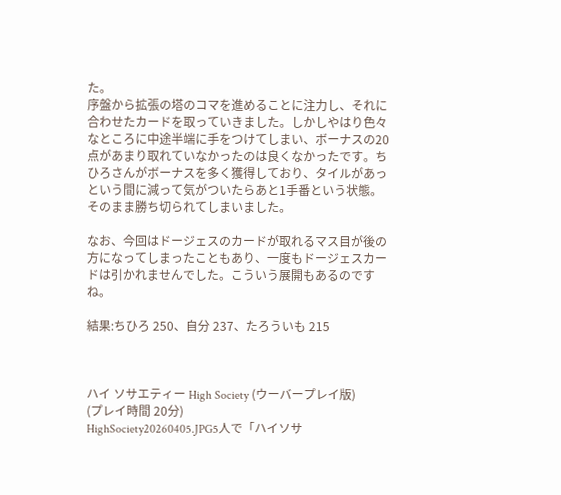た。
序盤から拡張の塔のコマを進めることに注力し、それに合わせたカードを取っていきました。しかしやはり色々なところに中途半端に手をつけてしまい、ボーナスの20点があまり取れていなかったのは良くなかったです。ちひろさんがボーナスを多く獲得しており、タイルがあっという間に減って気がついたらあと1手番という状態。そのまま勝ち切られてしまいました。

なお、今回はドージェスのカードが取れるマス目が後の方になってしまったこともあり、一度もドージェスカードは引かれませんでした。こういう展開もあるのですね。

結果:ちひろ 250、自分 237、たろういも 215



ハイ ソサエティー High Society (ウーバープレイ版)
(プレイ時間 20分)
HighSociety20260405.JPG5人で「ハイソサ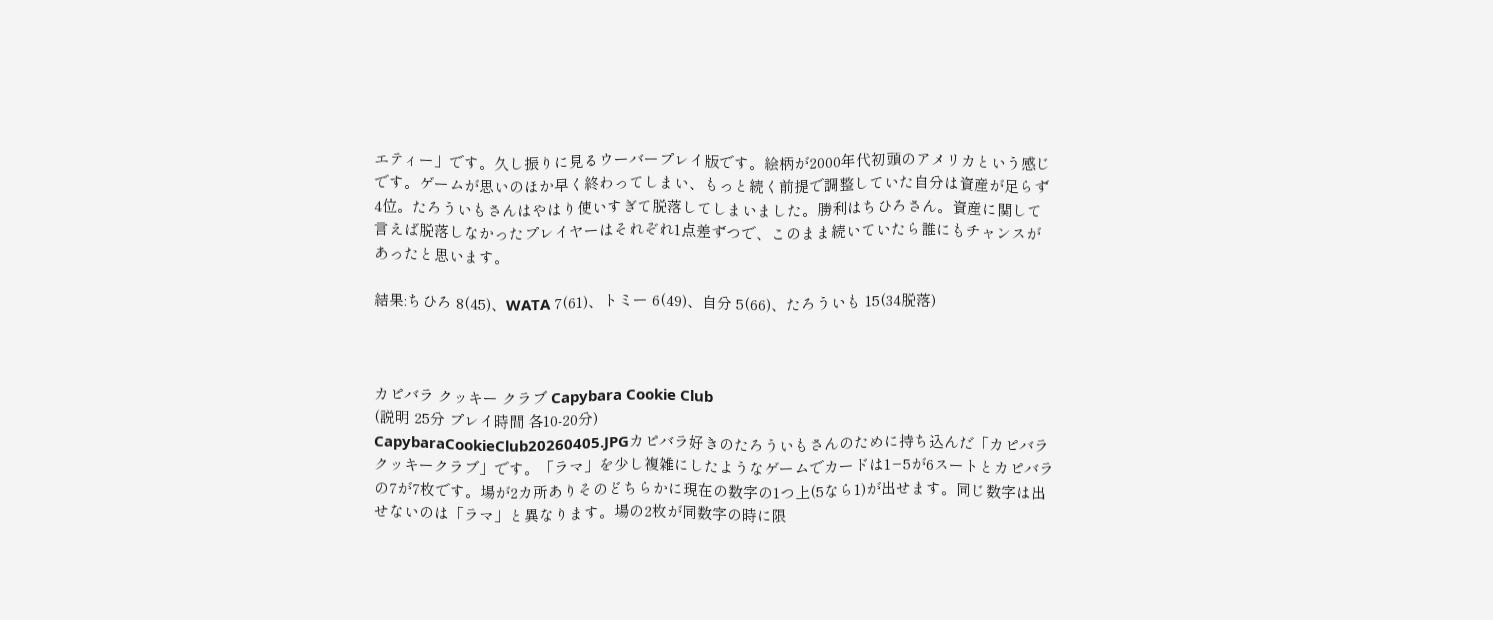エティー」です。久し振りに見るウーバープレイ版です。絵柄が2000年代初頭のアメリカという感じです。ゲームが思いのほか早く終わってしまい、もっと続く前提で調整していた自分は資産が足らず4位。たろういもさんはやはり使いすぎて脱落してしまいました。勝利はちひろさん。資産に関して言えば脱落しなかったプレイヤーはそれぞれ1点差ずつで、このまま続いていたら誰にもチャンスがあったと思います。

結果:ちひろ 8(45)、WATA 7(61)、トミー 6(49)、自分 5(66)、たろういも 15(34脱落)



カピバラ クッキー クラブ Capybara Cookie Club
(説明 25分 プレイ時間 各10-20分)
CapybaraCookieClub20260405.JPGカピバラ好きのたろういもさんのために持ち込んだ「カピバラクッキークラブ」です。「ラマ」を少し複雑にしたようなゲームでカードは1−5が6スートとカピバラの7が7枚です。場が2カ所ありそのどちらかに現在の数字の1つ上(5なら1)が出せます。同じ数字は出せないのは「ラマ」と異なります。場の2枚が同数字の時に限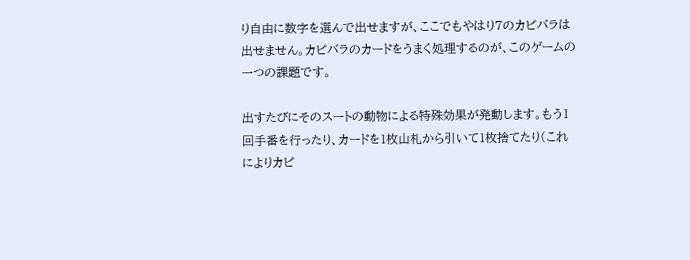り自由に数字を選んで出せますが、ここでもやはり7のカピバラは出せません。カピバラのカードをうまく処理するのが、このゲームの一つの課題です。

出すたびにそのスートの動物による特殊効果が発動します。もう1回手番を行ったり、カードを1枚山札から引いて1枚捨てたり(これによりカピ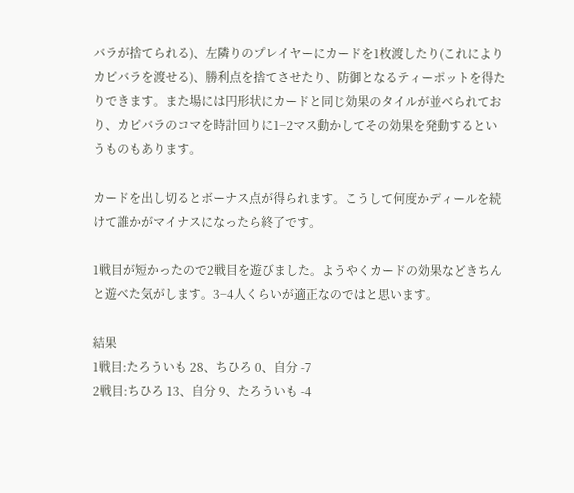バラが捨てられる)、左隣りのプレイヤーにカードを1枚渡したり(これによりカピバラを渡せる)、勝利点を捨てさせたり、防御となるティーポットを得たりできます。また場には円形状にカードと同じ効果のタイルが並べられており、カピバラのコマを時計回りに1−2マス動かしてその効果を発動するというものもあります。

カードを出し切るとボーナス点が得られます。こうして何度かディールを続けて誰かがマイナスになったら終了です。

1戦目が短かったので2戦目を遊びました。ようやくカードの効果などきちんと遊べた気がします。3−4人くらいが適正なのではと思います。

結果
1戦目:たろういも 28、ちひろ 0、自分 -7
2戦目:ちひろ 13、自分 9、たろういも -4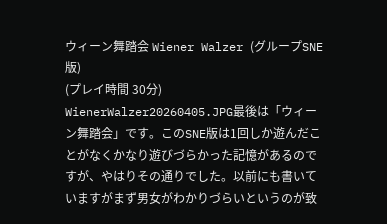ウィーン舞踏会 Wiener Walzer (グループSNE版)
(プレイ時間 30分)
WienerWalzer20260405.JPG最後は「ウィーン舞踏会」です。このSNE版は1回しか遊んだことがなくかなり遊びづらかった記憶があるのですが、やはりその通りでした。以前にも書いていますがまず男女がわかりづらいというのが致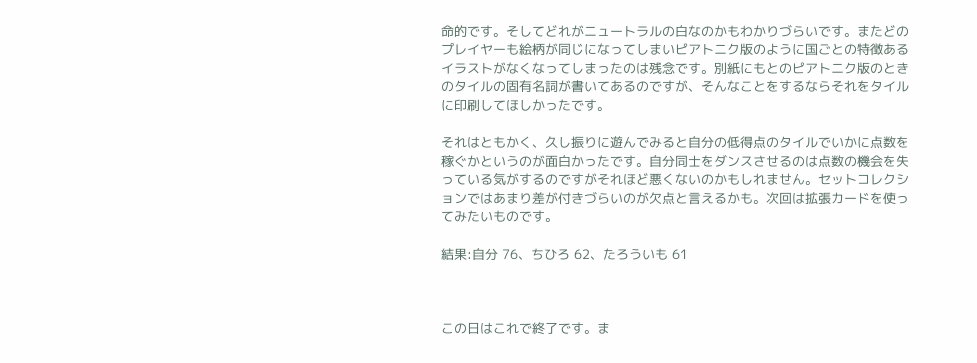命的です。そしてどれがニュートラルの白なのかもわかりづらいです。またどのプレイヤーも絵柄が同じになってしまいピアトニク版のように国ごとの特徴あるイラストがなくなってしまったのは残念です。別紙にもとのピアトニク版のときのタイルの固有名詞が書いてあるのですが、そんなことをするならそれをタイルに印刷してほしかったです。

それはともかく、久し振りに遊んでみると自分の低得点のタイルでいかに点数を稼ぐかというのが面白かったです。自分同士をダンスさせるのは点数の機会を失っている気がするのですがそれほど悪くないのかもしれません。セットコレクションではあまり差が付きづらいのが欠点と言えるかも。次回は拡張カードを使ってみたいものです。

結果:自分 76、ちひろ 62、たろういも 61



この日はこれで終了です。ま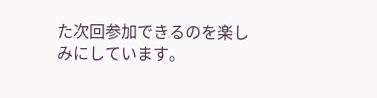た次回参加できるのを楽しみにしています。